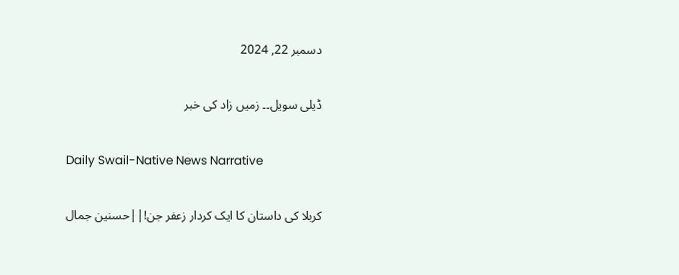دسمبر 22, 2024

ڈیلی سویل۔۔ زمیں زاد کی خبر

Daily Swail-Native News Narrative

کربلا کی داستان کا ایک کردار زعفر جن!||حسنین جمال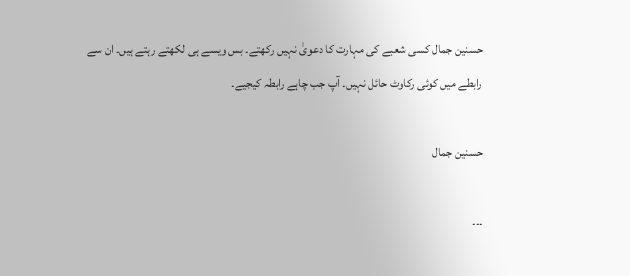حسنین جمال کسی شعبے کی مہارت کا دعویٰ نہیں رکھتے۔ بس ویسے ہی لکھتے رہتے ہیں۔ ان سے رابطے میں کوئی رکاوٹ حائل نہیں۔ آپ جب چاہے رابطہ کیجیے۔

حسنین جمال

۔۔۔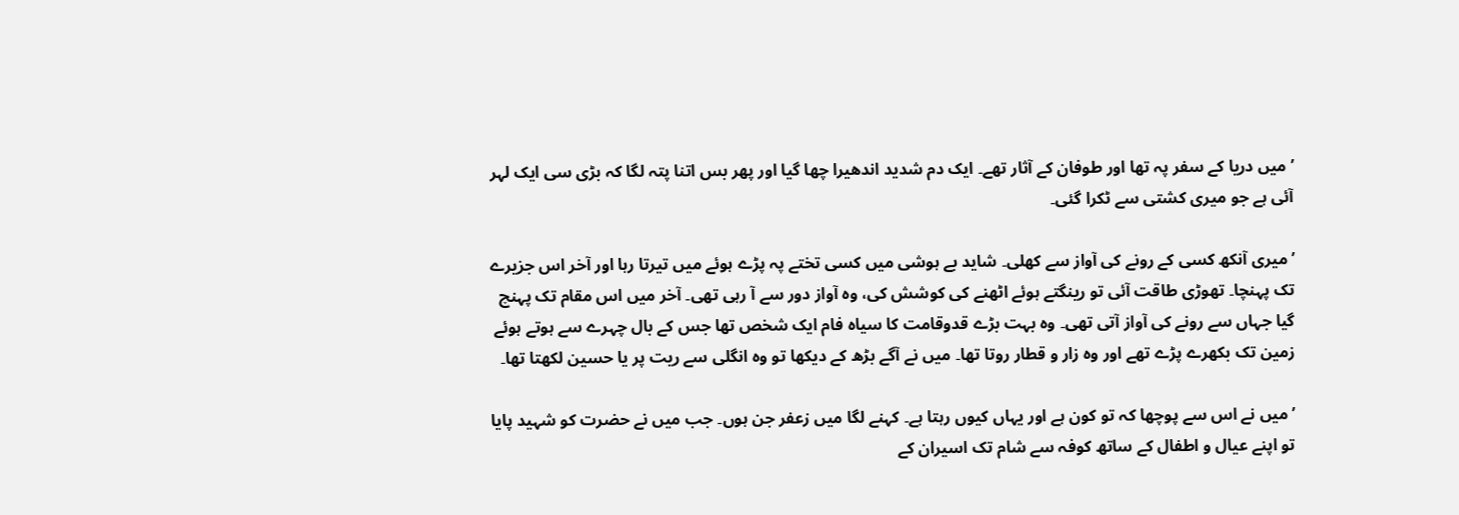’میں دریا کے سفر پہ تھا اور طوفان کے آثار تھے۔ ایک دم شدید اندھیرا چھا گیا اور پھر بس اتنا پتہ لگا کہ بڑی سی ایک لہر آئی ہے جو میری کشتی سے ٹکرا گئی۔

’میری آنکھ کسی کے رونے کی آواز سے کھلی۔ شاید بے ہوشی میں کسی تختے پہ پڑے ہوئے میں تیرتا رہا اور آخر اس جزیرے تک پہنچا۔ تھوڑی طاقت آئی تو رینگتے ہوئے اٹھنے کی کوشش کی، وہ آواز دور سے آ رہی تھی۔ آخر میں اس مقام تک پہنچ گیا جہاں سے رونے کی آواز آتی تھی۔ وہ بہت بڑے قدوقامت کا سیاہ فام ایک شخص تھا جس کے بال چہرے سے ہوتے ہوئے زمین تک بکھرے پڑے تھے اور وہ زار و قطار روتا تھا۔ میں نے آگے بڑھ کے دیکھا تو وہ انگلی سے ریت پر یا حسین لکھتا تھا۔

’میں نے اس سے پوچھا کہ تو کون ہے اور یہاں کیوں رہتا ہے۔ کہنے لگا میں زعفر جن ہوں۔ جب میں نے حضرت کو شہید پایا تو اپنے عیال و اطفال کے ساتھ کوفہ سے شام تک اسیران کے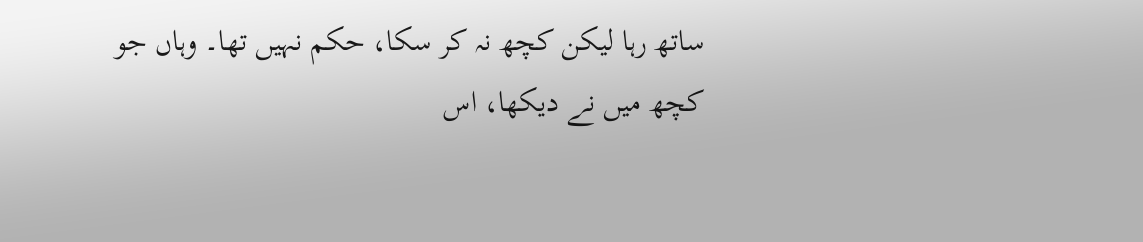ساتھ رہا لیکن کچھ نہ کر سکا، حکم نہیں تھا۔ وہاں جو کچھ میں نے دیکھا، اس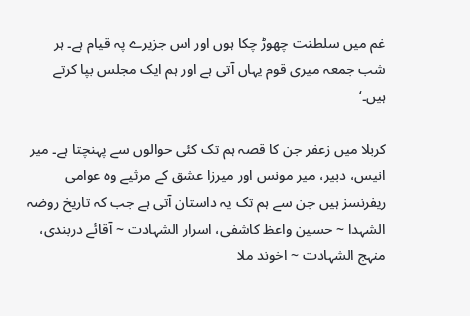غم میں سلطنت چھوڑ چکا ہوں اور اس جزیرے پہ قیام ہے۔ ہر شب جمعہ میری قوم یہاں آتی ہے اور ہم ایک مجلس بپا کرتے ہیں۔‘

کربلا میں زعفر جن کا قصہ ہم تک کئی حوالوں سے پہنچتا ہے۔ میر انیس، دبیر، میر مونس اور میرزا عشق کے مرثیے وہ عوامی ریفرنسز ہیں جن سے ہم تک یہ داستان آتی ہے جب کہ تاریخ روضہ الشہدا ~ حسین واعظ کاشفی، اسرار الشہادت ~ آقائے دربندی، منہج الشہادت ~ اخوند ملا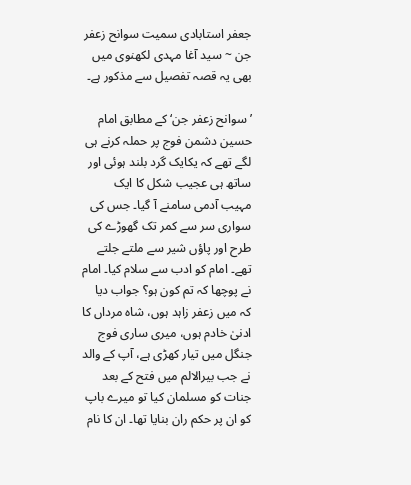جعفر استابادی سمیت سوانح زعفر جن ~ سید آغا مہدی لکھنوی میں بھی یہ قصہ تفصیل سے مذکور ہے۔

’سوانح زعفر جن‘ کے مطابق امام حسین دشمن فوج پر حملہ کرنے ہی لگے تھے کہ یکایک گرد بلند ہوئی اور ساتھ ہی عجیب شکل کا ایک مہیب آدمی سامنے آ گیا۔ جس کی سواری سر سے کمر تک گھوڑے کی طرح اور پاؤں شیر سے ملتے جلتے تھے۔ امام کو ادب سے سلام کیا۔ امام نے پوچھا کہ تم کون ہو؟ جواب دیا کہ میں زعفر زاہد ہوں، شاہ مرداں کا ادنیٰ خادم ہوں، میری ساری فوج جنگل میں تیار کھڑی ہے، آپ کے والد نے جب بیرالالم میں فتح کے بعد جنات کو مسلمان کیا تو میرے باپ کو ان پر حکم ران بنایا تھا۔ ان کا نام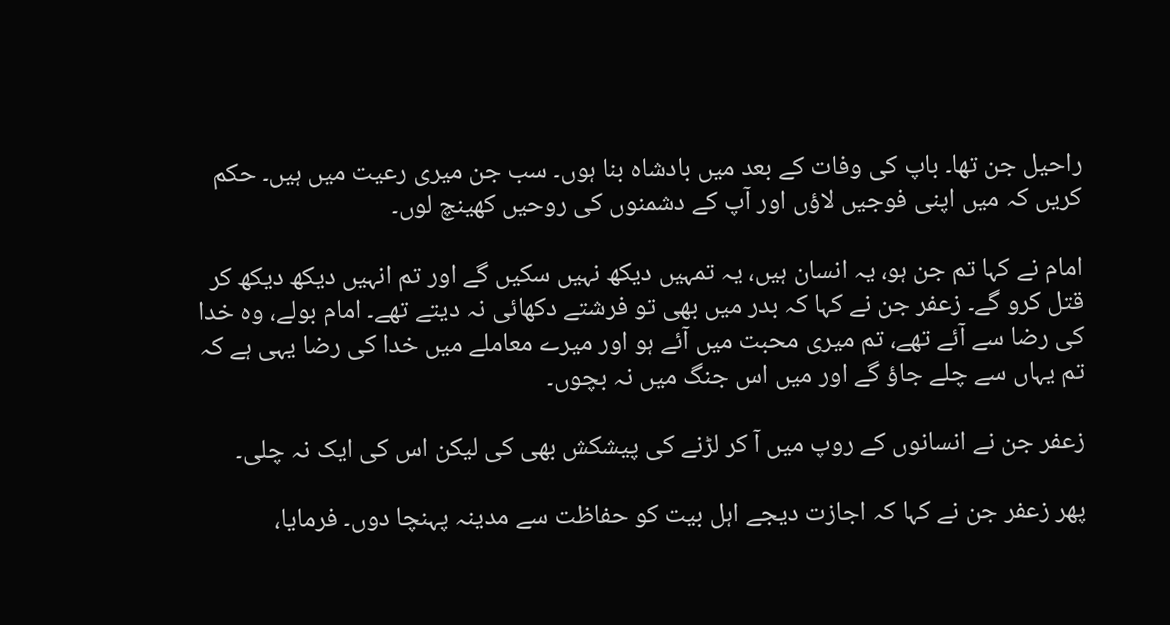راحیل جن تھا۔ باپ کی وفات کے بعد میں بادشاہ بنا ہوں۔ سب جن میری رعیت میں ہیں۔ حکم کریں کہ میں اپنی فوجیں لاؤں اور آپ کے دشمنوں کی روحیں کھینچ لوں۔

امام نے کہا تم جن ہو، یہ انسان ہیں، یہ تمہیں دیکھ نہیں سکیں گے اور تم انہیں دیکھ دیکھ کر قتل کرو گے۔ زعفر جن نے کہا کہ بدر میں بھی تو فرشتے دکھائی نہ دیتے تھے۔ امام بولے، وہ خدا کی رضا سے آئے تھے، تم میری محبت میں آئے ہو اور میرے معاملے میں خدا کی رضا یہی ہے کہ تم یہاں سے چلے جاؤ گے اور میں اس جنگ میں نہ بچوں۔

زعفر جن نے انسانوں کے روپ میں آ کر لڑنے کی پیشکش بھی کی لیکن اس کی ایک نہ چلی۔

پھر زعفر جن نے کہا کہ اجازت دیجے اہل بیت کو حفاظت سے مدینہ پہنچا دوں۔ فرمایا،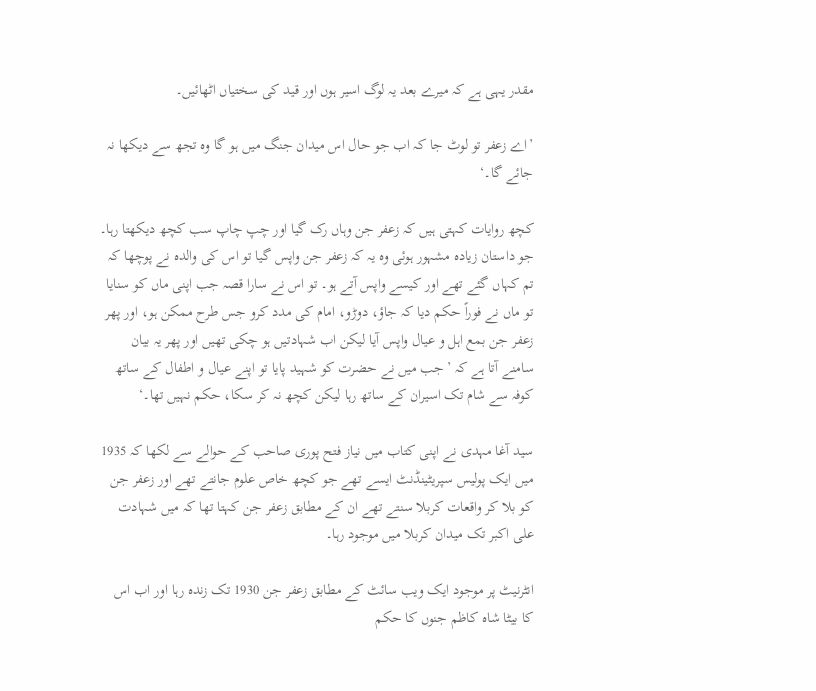مقدر یہی ہے کہ میرے بعد یہ لوگ اسیر ہوں اور قید کی سختیاں اٹھائیں۔

’اے زعفر تو لوٹ جا کہ اب جو حال اس میدان جنگ میں ہو گا وہ تجھ سے دیکھا نہ جائے گا۔‘

کچھ روایات کہتی ہیں کہ زعفر جن وہاں رک گیا اور چپ چاپ سب کچھ دیکھتا رہا۔ جو داستان زیادہ مشہور ہوئی وہ یہ کہ زعفر جن واپس گیا تو اس کی والدہ نے پوچھا کہ تم کہاں گئے تھے اور کیسے واپس آتے ہو۔ تو اس نے سارا قصہ جب اپنی ماں کو سنایا تو ماں نے فوراً حکم دیا کہ جاؤ، دوڑو، امام کی مدد کرو جس طرح ممکن ہو، اور پھر زعفر جن بمع اہل و عیال واپس آیا لیکن اب شہادتیں ہو چکی تھیں اور پھر یہ بیان سامنے آتا ہے کہ ’جب میں نے حضرت کو شہید پایا تو اپنے عیال و اطفال کے ساتھ کوفہ سے شام تک اسیران کے ساتھ رہا لیکن کچھ نہ کر سکا، حکم نہیں تھا۔‘

سید آغا مہدی نے اپنی کتاب میں نیاز فتح پوری صاحب کے حوالے سے لکھا کہ 1935 میں ایک پولیس سپریٹینڈنٹ ایسے تھے جو کچھ خاص علوم جانتے تھے اور زعفر جن کو بلا کر واقعات کربلا سنتے تھے ان کے مطابق زعفر جن کہتا تھا کہ میں شہادت علی اکبر تک میدان کربلا میں موجود رہا۔

انٹرنیٹ پر موجود ایک ویب سائٹ کے مطابق زعفر جن 1930 تک زندہ رہا اور اب اس کا بیٹا شاہ کاظم جنوں کا حکم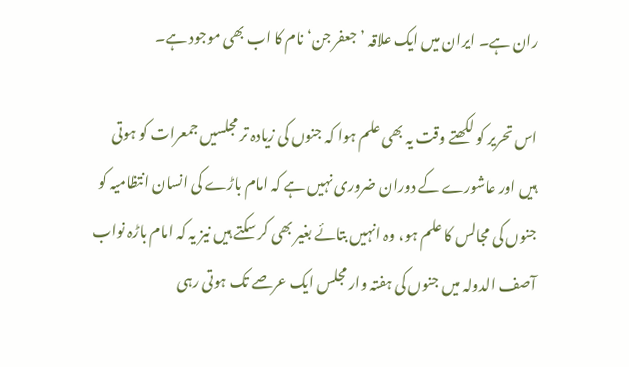ران ہے۔ ایران میں ایک علاقہ ’جعفر جن‘ نام کا اب بھی موجود ہے۔

اس تحریر کو لکھتے وقت یہ بھی علم ہوا کہ جنوں کی زیادہ تر مجلسیں جمعرات کو ہوتی ہیں اور عاشورے کے دوران ضروری نہیں ہے کہ امام باڑے کی انسان انتظامیہ کو جنوں کی مجالس کا علم ہو، وہ انہیں بتائے بغیر بھی کر سکتے ہیں نیز یہ کہ امام باڑہ نواب آصف الدولہ میں جنوں کی ہفتہ وار مجلس ایک عرصے تک ہوتی رہی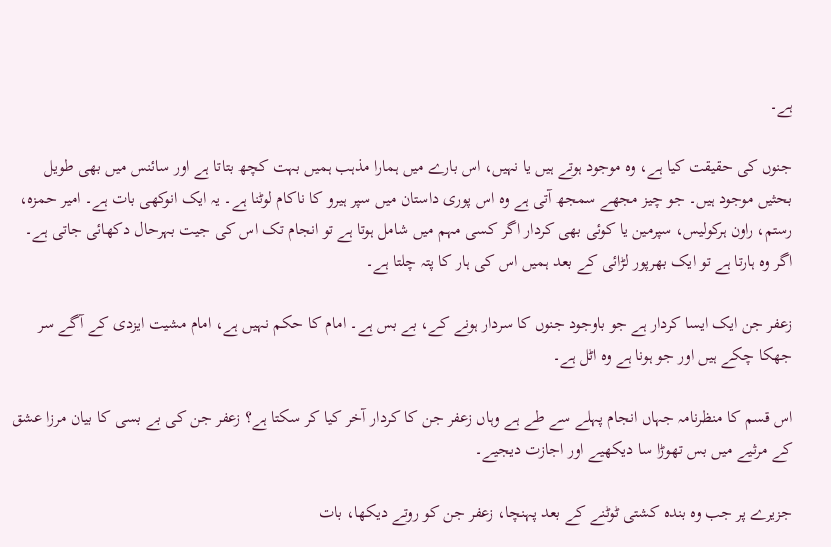ہے۔

جنوں کی حقیقت کیا ہے، وہ موجود ہوتے ہیں یا نہیں، اس بارے میں ہمارا مذہب ہمیں بہت کچھ بتاتا ہے اور سائنس میں بھی طویل بحثیں موجود ہیں۔ جو چیز مجھے سمجھ آتی ہے وہ اس پوری داستان میں سپر ہیرو کا ناکام لوٹنا ہے۔ یہ ایک انوکھی بات ہے۔ امیر حمزہ، رستم، راون ہرکولیس، سپرمین یا کوئی بھی کردار اگر کسی مہم میں شامل ہوتا ہے تو انجام تک اس کی جیت بہرحال دکھائی جاتی ہے۔ اگر وہ ہارتا ہے تو ایک بھرپور لڑائی کے بعد ہمیں اس کی ہار کا پتہ چلتا ہے۔

زعفر جن ایک ایسا کردار ہے جو باوجود جنوں کا سردار ہونے کے، بے بس ہے۔ امام کا حکم نہیں ہے، امام مشیت ایزدی کے آگے سر جھکا چکے ہیں اور جو ہونا ہے وہ اٹل ہے۔

اس قسم کا منظرنامہ جہاں انجام پہلے سے طے ہے وہاں زعفر جن کا کردار آخر کیا کر سکتا ہے؟ زعفر جن کی بے بسی کا بیان مرزا عشق کے مرثیے میں بس تھوڑا سا دیکھیے اور اجازت دیجیے۔

جزیرے پر جب وہ بندہ کشتی ٹوٹنے کے بعد پہنچا، زعفر جن کو روتے دیکھا، بات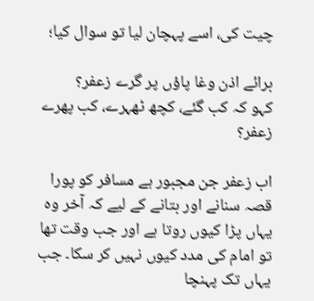چیت کی، اسے پہچان لیا تو سوال کیا؛

برائے اذن وغا پاؤں پر گرے زعفر؟
کہو کہ کب گئے، کچھ ٹھہرے، کب پھرے زعفر؟

اب زعفر جن مجبور ہے مسافر کو پورا قصہ سنانے اور بتانے کے لیے کہ آخر وہ یہاں پڑا کیوں روتا ہے اور جب وقت تھا تو امام کی مدد کیوں نہیں کر سکا۔ جب یہاں تک پہنچا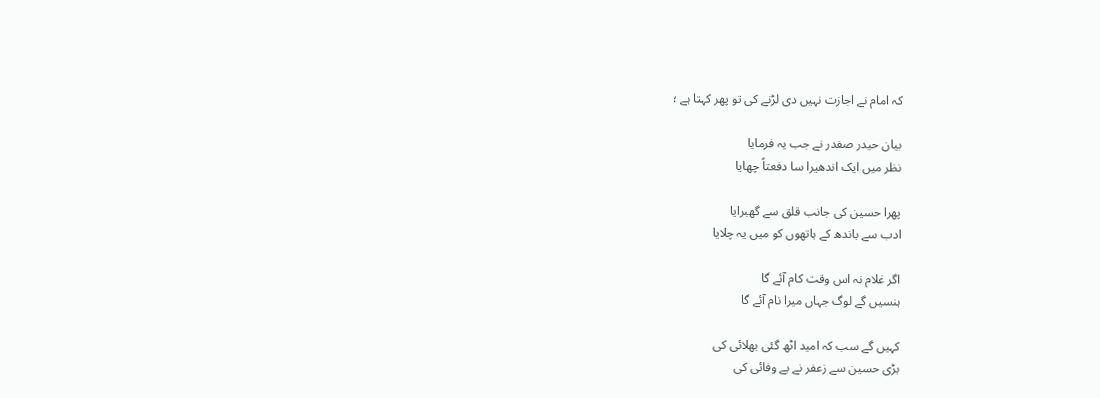کہ امام نے اجازت نہیں دی لڑنے کی تو پھر کہتا ہے ؛

بیان حیدر صفدر نے جب یہ فرمایا
نظر میں ایک اندھیرا سا دفعتاً چھایا

پھرا حسین کی جانب قلق سے گھبرایا
ادب سے باندھ کے ہاتھوں کو میں یہ چلایا

اگر غلام نہ اس وقت کام آئے گا
ہنسیں گے لوگ جہاں میرا نام آئے گا

کہیں گے سب کہ امید اٹھ گئی بھلائی کی
بڑی حسین سے زعفر نے بے وفائی کی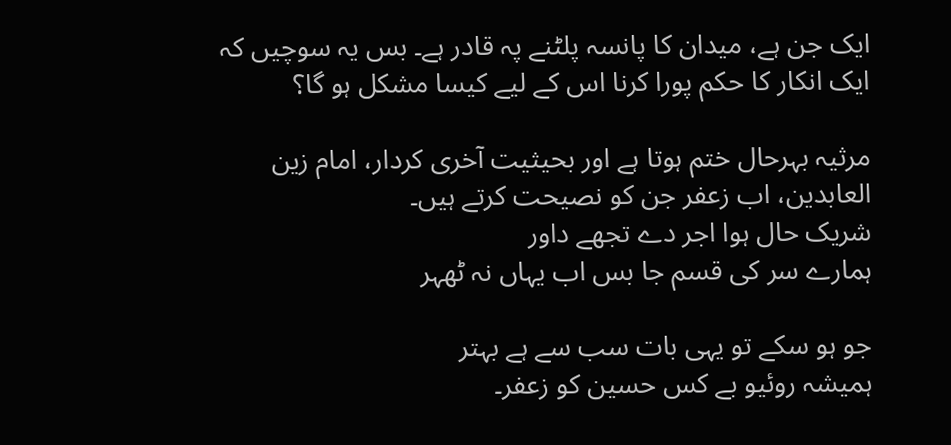ایک جن ہے، میدان کا پانسہ پلٹنے پہ قادر ہے۔ بس یہ سوچیں کہ ایک انکار کا حکم پورا کرنا اس کے لیے کیسا مشکل ہو گا؟

مرثیہ بہرحال ختم ہوتا ہے اور بحیثیت آخری کردار، امام زین العابدین، اب زعفر جن کو نصیحت کرتے ہیں۔
شریک حال ہوا اجر دے تجھے داور
ہمارے سر کی قسم جا بس اب یہاں نہ ٹھہر

جو ہو سکے تو یہی بات سب سے ہے بہتر
ہمیشہ روئیو بے کس حسین کو زعفر۔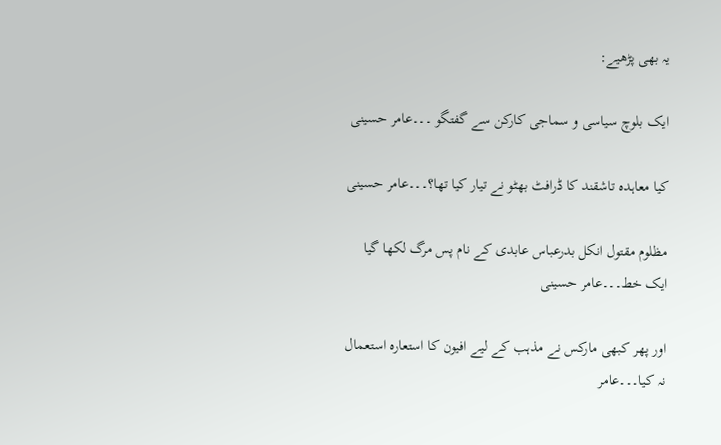یہ بھی پڑھیے:

ایک بلوچ سیاسی و سماجی کارکن سے گفتگو ۔۔۔عامر حسینی

کیا معاہدہ تاشقند کا ڈرافٹ بھٹو نے تیار کیا تھا؟۔۔۔عامر حسینی

مظلوم مقتول انکل بدرعباس عابدی کے نام پس مرگ لکھا گیا ایک خط۔۔۔عامر حسینی

اور پھر کبھی مارکس نے مذہب کے لیے افیون کا استعارہ استعمال نہ کیا۔۔۔عامر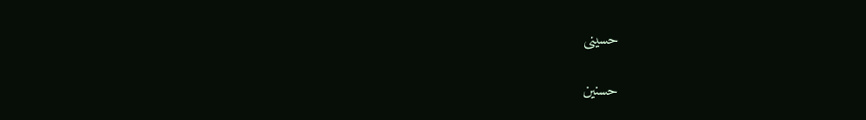حسینی

حسنین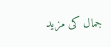جمال کی مزید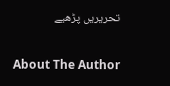تحریریں پڑھیے

About The Author